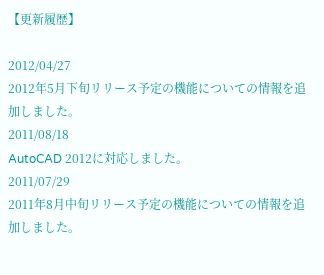【更新履歴】

2012/04/27
2012年5月下旬リリース予定の機能についての情報を追加しました。
2011/08/18
AutoCAD 2012に対応しました。
2011/07/29
2011年8月中旬リリース予定の機能についての情報を追加しました。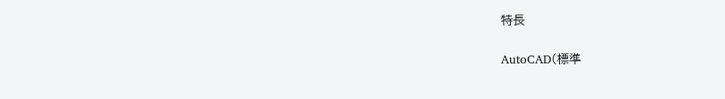特長


AutoCAD(標準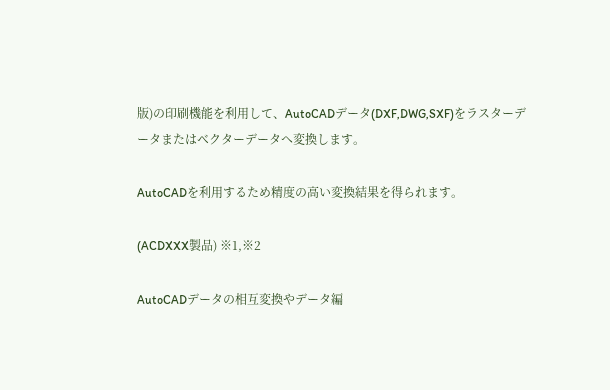版)の印刷機能を利用して、AutoCADデータ(DXF,DWG,SXF)をラスターデータまたはベクターデータへ変換します。

AutoCADを利用するため精度の高い変換結果を得られます。

(ACDXXX製品) ※1,※2

AutoCADデータの相互変換やデータ編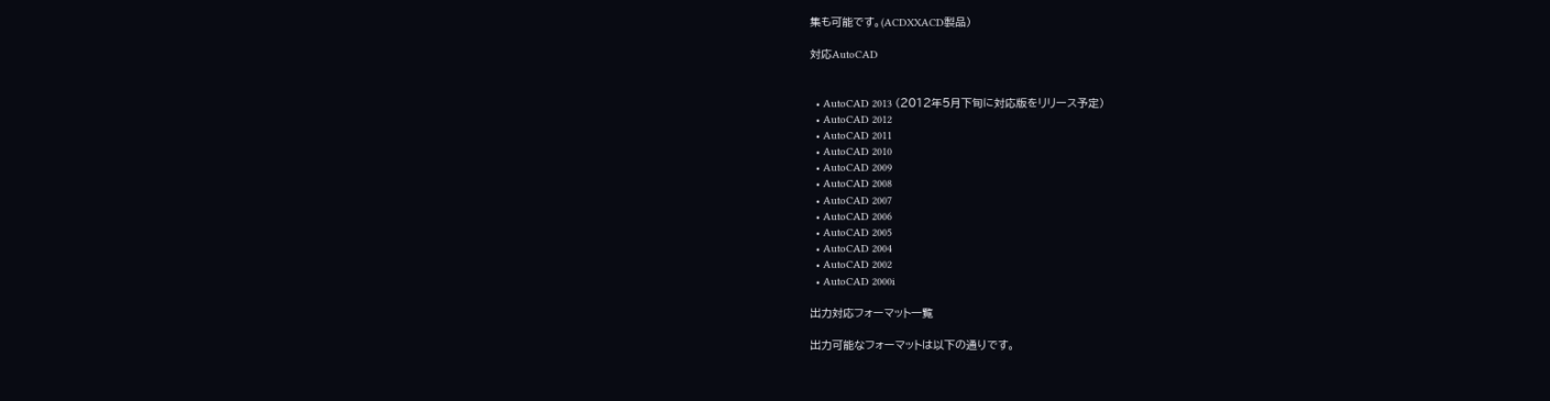集も可能です。(ACDXXACD製品)

対応AutoCAD


  • AutoCAD 2013 (2012年5月下旬に対応版をリリース予定)
  • AutoCAD 2012
  • AutoCAD 2011
  • AutoCAD 2010
  • AutoCAD 2009
  • AutoCAD 2008
  • AutoCAD 2007
  • AutoCAD 2006
  • AutoCAD 2005
  • AutoCAD 2004
  • AutoCAD 2002
  • AutoCAD 2000i

出力対応フォーマット一覧

出力可能なフォーマットは以下の通りです。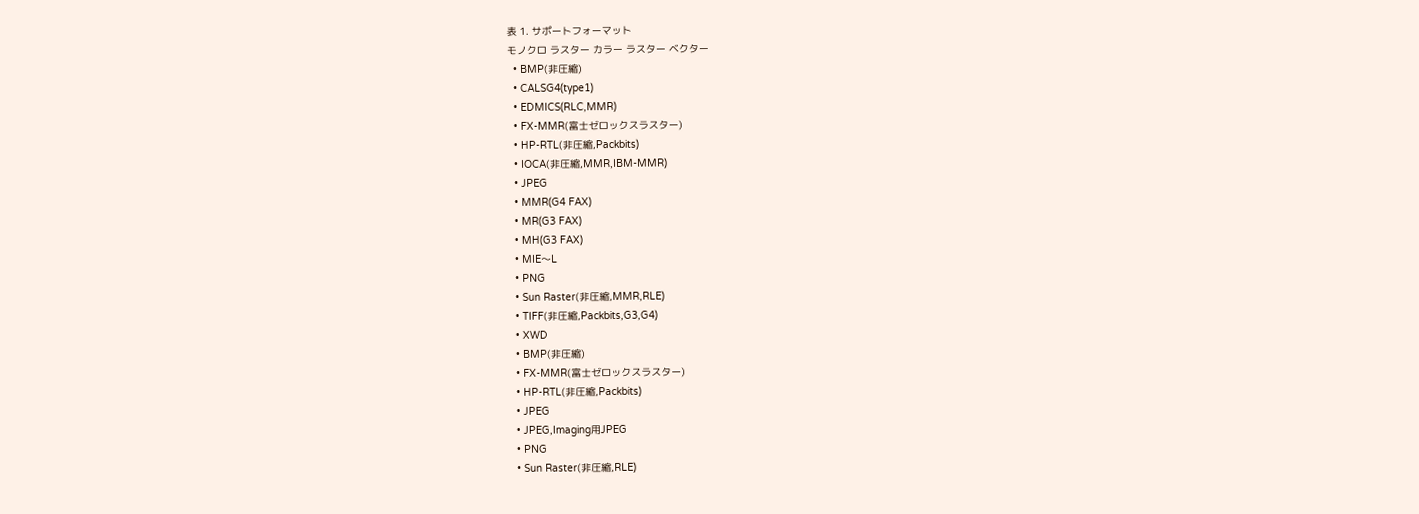表 1. サポートフォーマット
モノクロ ラスター カラー ラスター ベクター
  • BMP(非圧縮)
  • CALSG4(type1)
  • EDMICS(RLC,MMR)
  • FX-MMR(富士ゼロックスラスター)
  • HP-RTL(非圧縮,Packbits)
  • IOCA(非圧縮,MMR,IBM-MMR)
  • JPEG
  • MMR(G4 FAX)
  • MR(G3 FAX)
  • MH(G3 FAX)
  • MIE〜L
  • PNG
  • Sun Raster(非圧縮,MMR,RLE)
  • TIFF(非圧縮,Packbits,G3,G4)
  • XWD
  • BMP(非圧縮)
  • FX-MMR(富士ゼロックスラスター)
  • HP-RTL(非圧縮,Packbits)
  • JPEG
  • JPEG,Imaging用JPEG
  • PNG
  • Sun Raster(非圧縮,RLE)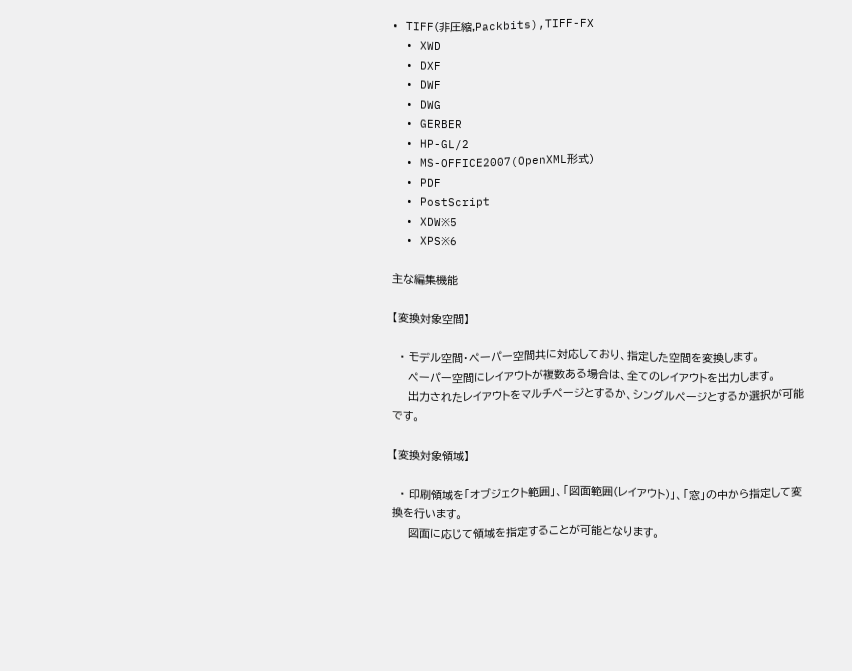• TIFF(非圧縮,Packbits),TIFF-FX
  • XWD
  • DXF
  • DWF
  • DWG
  • GERBER
  • HP-GL/2
  • MS-OFFICE2007(OpenXML形式)
  • PDF
  • PostScript
  • XDW※5
  • XPS※6

主な編集機能

【変換対象空間】

  • モデル空間・ペーパー空間共に対応しており、指定した空間を変換します。
    ペーパー空間にレイアウトが複数ある場合は、全てのレイアウトを出力します。
    出力されたレイアウトをマルチページとするか、シングルページとするか選択が可能です。

【変換対象領域】

  • 印刷領域を「オブジェクト範囲」、「図面範囲(レイアウト)」、「窓」の中から指定して変換を行います。
    図面に応じて領域を指定することが可能となります。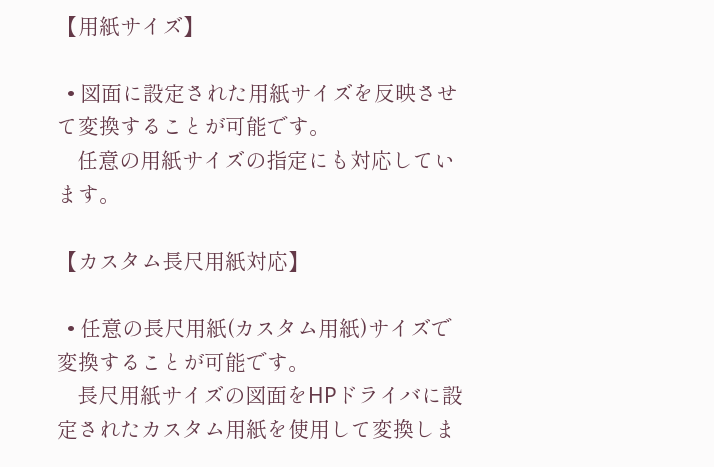【用紙サイズ】

  • 図面に設定された用紙サイズを反映させて変換することが可能です。
    任意の用紙サイズの指定にも対応しています。

【カスタム長尺用紙対応】

  • 任意の長尺用紙(カスタム用紙)サイズで変換することが可能です。
    長尺用紙サイズの図面をHPドライバに設定されたカスタム用紙を使用して変換しま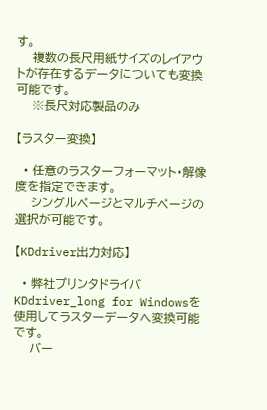す。
    複数の長尺用紙サイズのレイアウトが存在するデータについても変換可能です。
    ※長尺対応製品のみ

【ラスター変換】

  • 任意のラスターフォーマット・解像度を指定できます。
    シングルページとマルチページの選択が可能です。

【KDdriver出力対応】

  • 弊社プリンタドライバKDdriver_long for Windowsを使用してラスターデータへ変換可能です。
    バー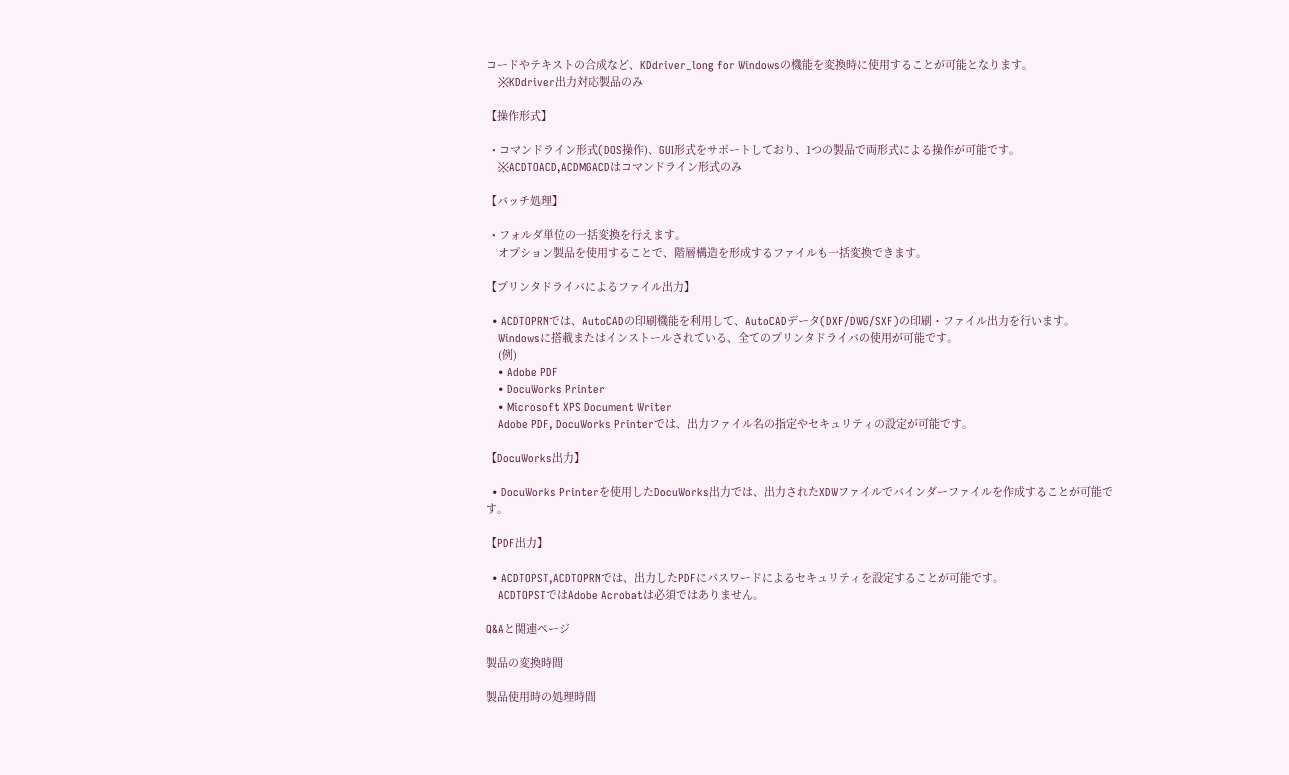コードやテキストの合成など、KDdriver_long for Windowsの機能を変換時に使用することが可能となります。
    ※KDdriver出力対応製品のみ

【操作形式】

  • コマンドライン形式(DOS操作)、GUI形式をサポートしており、1つの製品で両形式による操作が可能です。
    ※ACDTOACD,ACDMGACDはコマンドライン形式のみ

【バッチ処理】

  • フォルダ単位の一括変換を行えます。
    オプション製品を使用することで、階層構造を形成するファイルも一括変換できます。

【プリンタドライバによるファイル出力】

  • ACDTOPRNでは、AutoCADの印刷機能を利用して、AutoCADデータ(DXF/DWG/SXF)の印刷・ファイル出力を行います。
    Windowsに搭載またはインストールされている、全てのプリンタドライバの使用が可能です。
    (例)
    • Adobe PDF
    • DocuWorks Printer
    • Microsoft XPS Document Writer
    Adobe PDF, DocuWorks Printerでは、出力ファイル名の指定やセキュリティの設定が可能です。

【DocuWorks出力】

  • DocuWorks Printerを使用したDocuWorks出力では、出力されたXDWファイルでバインダーファイルを作成することが可能です。

【PDF出力】

  • ACDTOPST,ACDTOPRNでは、出力したPDFにパスワードによるセキュリティを設定することが可能です。
    ACDTOPSTではAdobe Acrobatは必須ではありません。

Q&Aと関連ページ

製品の変換時間

製品使用時の処理時間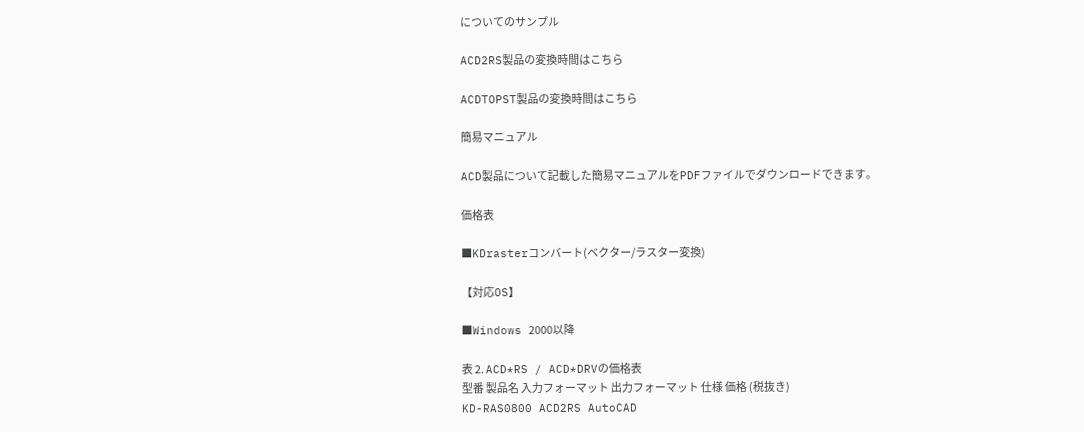についてのサンプル

ACD2RS製品の変換時間はこちら

ACDTOPST製品の変換時間はこちら

簡易マニュアル

ACD製品について記載した簡易マニュアルをPDFファイルでダウンロードできます。

価格表

■KDrasterコンバート(ベクター/ラスター変換)

【対応OS】

■Windows 2000以降

表 2. ACD*RS / ACD*DRVの価格表
型番 製品名 入力フォーマット 出力フォーマット 仕様 価格 (税抜き)
KD-RAS0800 ACD2RS AutoCAD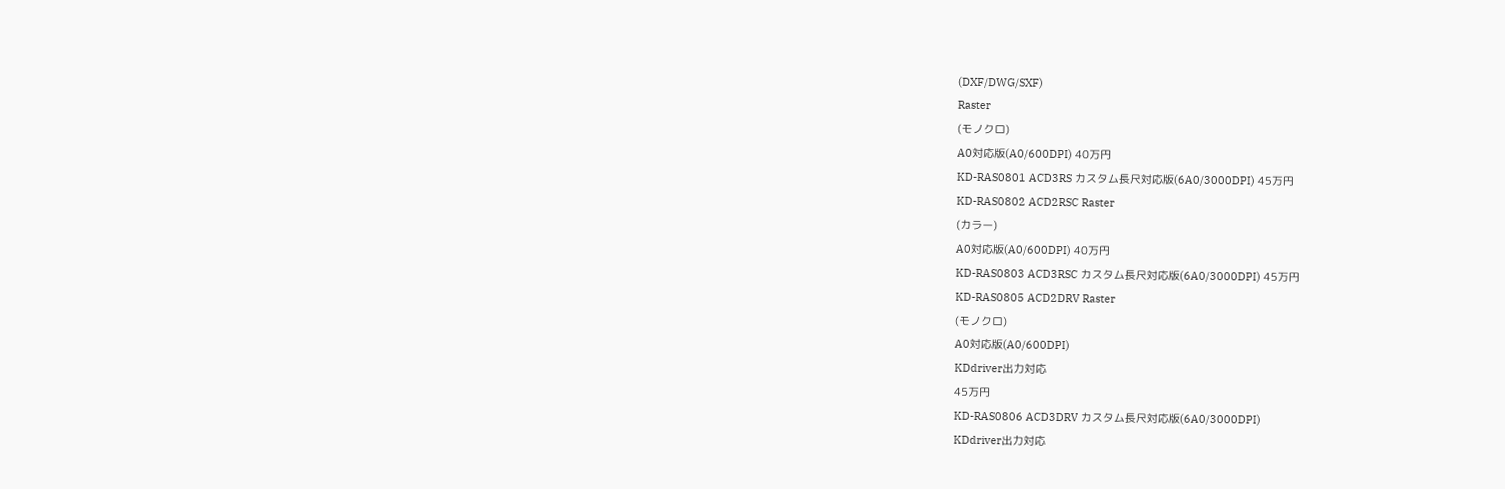(DXF/DWG/SXF)
Raster
(モノクロ)
A0対応版(A0/600DPI) 40万円
KD-RAS0801 ACD3RS カスタム長尺対応版(6A0/3000DPI) 45万円
KD-RAS0802 ACD2RSC Raster
(カラー)
A0対応版(A0/600DPI) 40万円
KD-RAS0803 ACD3RSC カスタム長尺対応版(6A0/3000DPI) 45万円
KD-RAS0805 ACD2DRV Raster
(モノクロ)
A0対応版(A0/600DPI)
KDdriver出力対応
45万円
KD-RAS0806 ACD3DRV カスタム長尺対応版(6A0/3000DPI)
KDdriver出力対応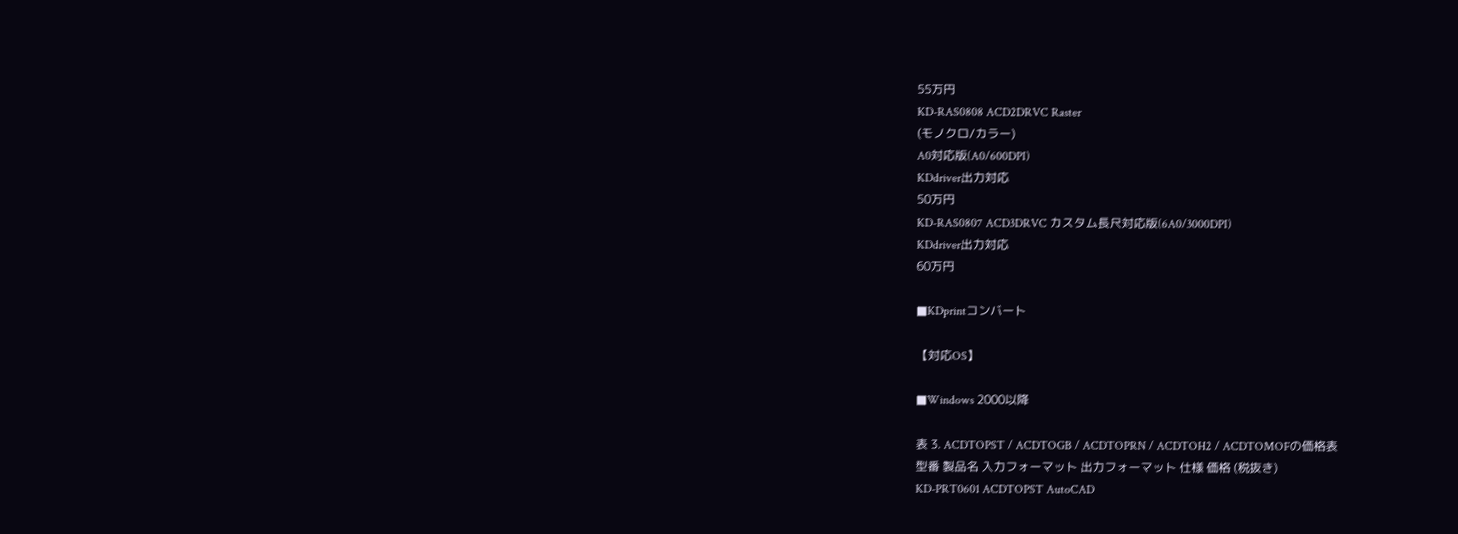55万円
KD-RAS0808 ACD2DRVC Raster
(モノクロ/カラー)
A0対応版(A0/600DPI)
KDdriver出力対応
50万円
KD-RAS0807 ACD3DRVC カスタム長尺対応版(6A0/3000DPI)
KDdriver出力対応
60万円

■KDprintコンバート

【対応OS】

■Windows 2000以降

表 3. ACDTOPST / ACDTOGB / ACDTOPRN / ACDTOH2 / ACDTOMOFの価格表
型番 製品名 入力フォーマット 出力フォーマット 仕様 価格 (税抜き)
KD-PRT0601 ACDTOPST AutoCAD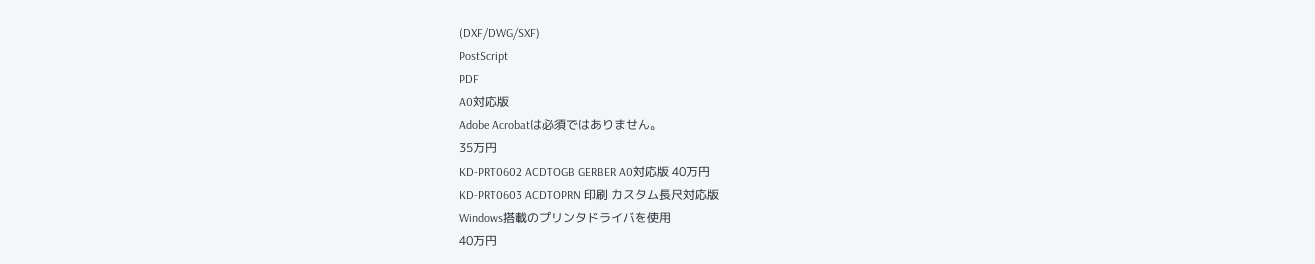(DXF/DWG/SXF)
PostScript
PDF
A0対応版
Adobe Acrobatは必須ではありません。
35万円
KD-PRT0602 ACDTOGB GERBER A0対応版 40万円
KD-PRT0603 ACDTOPRN 印刷 カスタム長尺対応版
Windows搭載のプリンタドライバを使用
40万円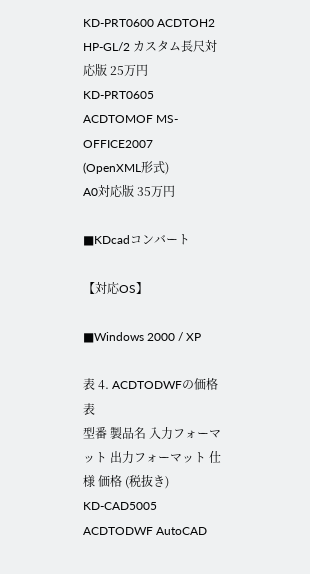KD-PRT0600 ACDTOH2 HP-GL/2 カスタム長尺対応版 25万円
KD-PRT0605 ACDTOMOF MS-OFFICE2007
(OpenXML形式)
A0対応版 35万円

■KDcadコンバート

【対応OS】

■Windows 2000 / XP

表 4. ACDTODWFの価格表
型番 製品名 入力フォーマット 出力フォーマット 仕様 価格 (税抜き)
KD-CAD5005 ACDTODWF AutoCAD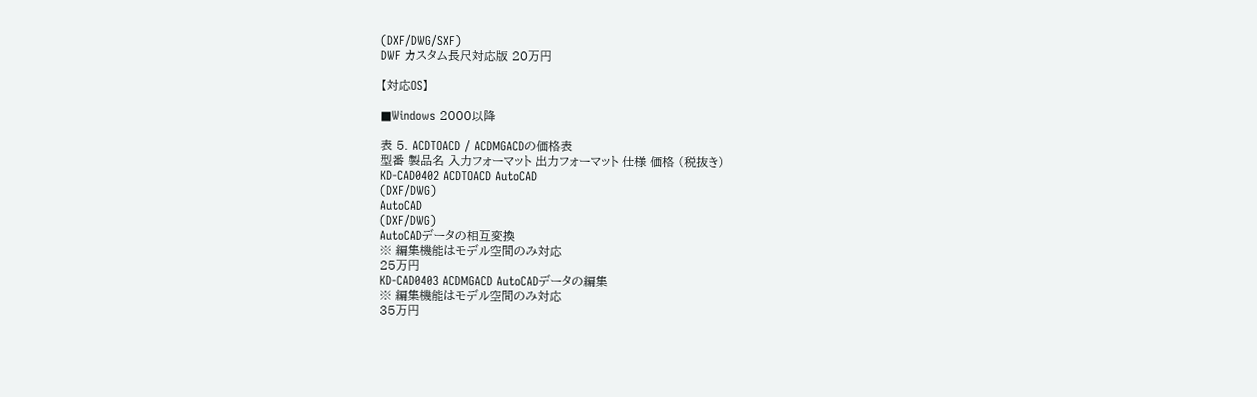(DXF/DWG/SXF)
DWF カスタム長尺対応版 20万円

【対応OS】

■Windows 2000以降

表 5. ACDTOACD / ACDMGACDの価格表
型番 製品名 入力フォーマット 出力フォーマット 仕様 価格 (税抜き)
KD-CAD0402 ACDTOACD AutoCAD
(DXF/DWG)
AutoCAD
(DXF/DWG)
AutoCADデータの相互変換
※ 編集機能はモデル空間のみ対応
25万円
KD-CAD0403 ACDMGACD AutoCADデータの編集
※ 編集機能はモデル空間のみ対応
35万円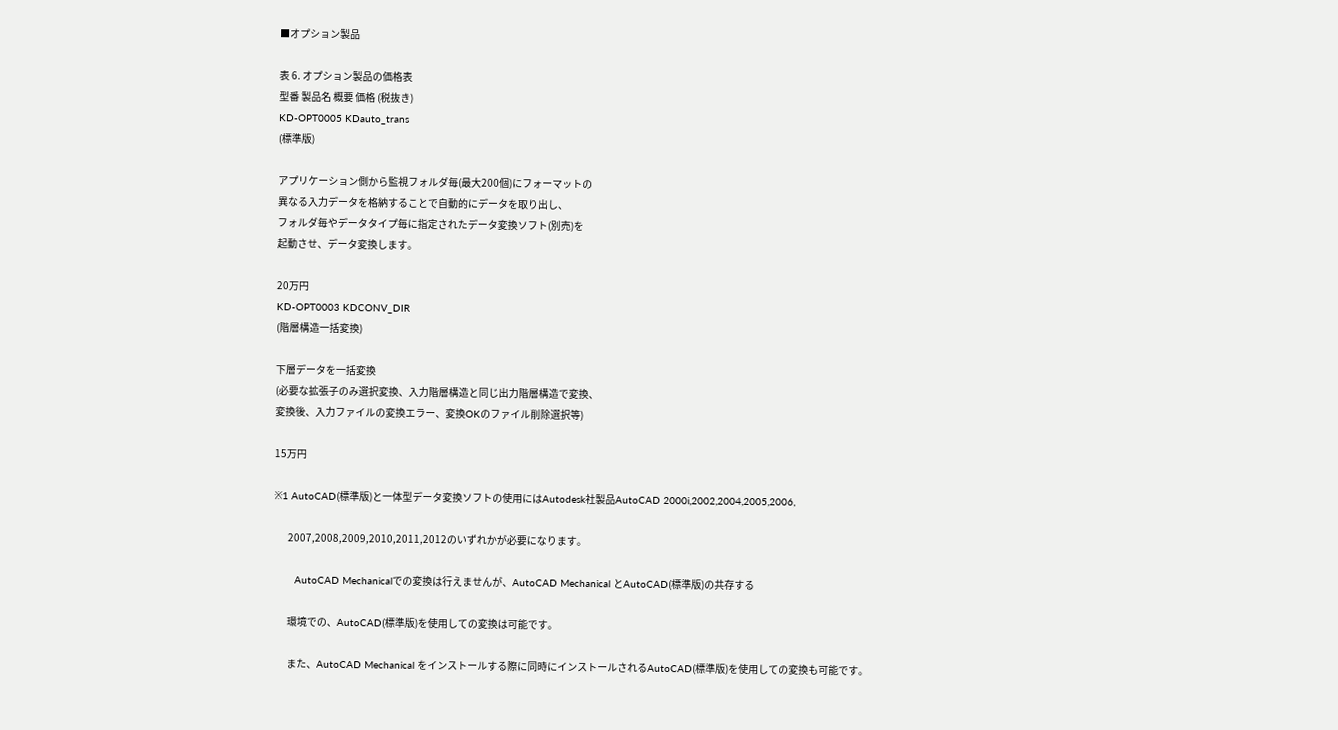■オプション製品

表 6. オプション製品の価格表
型番 製品名 概要 価格 (税抜き)
KD-OPT0005 KDauto_trans
(標準版)

アプリケーション側から監視フォルダ毎(最大200個)にフォーマットの
異なる入力データを格納することで自動的にデータを取り出し、
フォルダ毎やデータタイプ毎に指定されたデータ変換ソフト(別売)を
起動させ、データ変換します。

20万円
KD-OPT0003 KDCONV_DIR
(階層構造一括変換)

下層データを一括変換
(必要な拡張子のみ選択変換、入力階層構造と同じ出力階層構造で変換、
変換後、入力ファイルの変換エラー、変換OKのファイル削除選択等)

15万円

※1 AutoCAD(標準版)と一体型データ変換ソフトの使用にはAutodesk社製品AutoCAD 2000i,2002,2004,2005,2006,

       2007,2008,2009,2010,2011,2012のいずれかが必要になります。

       AutoCAD Mechanicalでの変換は行えませんが、AutoCAD Mechanical とAutoCAD(標準版)の共存する

       環境での、AutoCAD(標準版)を使用しての変換は可能です。

       また、AutoCAD Mechanical をインストールする際に同時にインストールされるAutoCAD(標準版)を使用しての変換も可能です。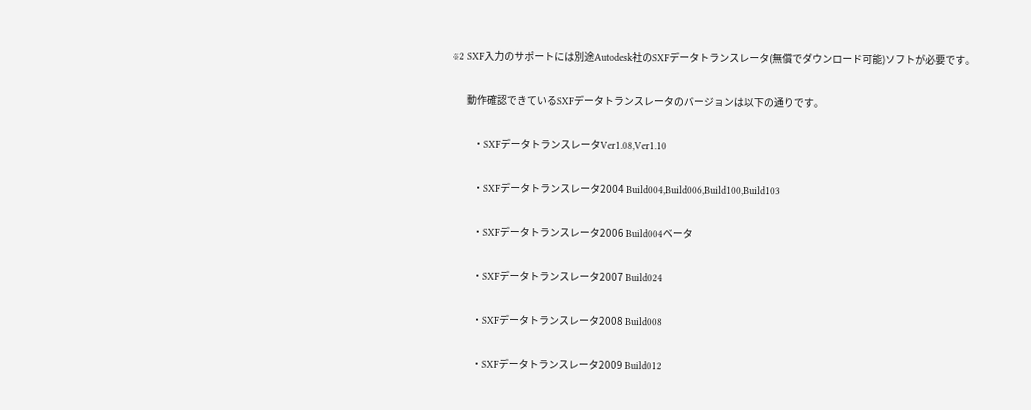※2 SXF入力のサポートには別途Autodesk社のSXFデータトランスレータ(無償でダウンロード可能)ソフトが必要です。

       動作確認できているSXFデータトランスレータのバージョンは以下の通りです。

       ・SXFデータトランスレータVer1.08,Ver1.10

       ・SXFデータトランスレータ2004 Build004,Build006,Build100,Build103

       ・SXFデータトランスレータ2006 Build004ベータ

       ・SXFデータトランスレータ2007 Build024

       ・SXFデータトランスレータ2008 Build008

       ・SXFデータトランスレータ2009 Build012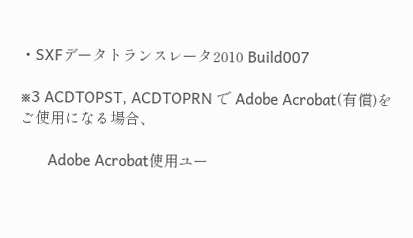・SXFデータトランスレータ2010 Build007

※3 ACDTOPST, ACDTOPRN で Adobe Acrobat(有償)をご使用になる場合、

       Adobe Acrobat使用ユー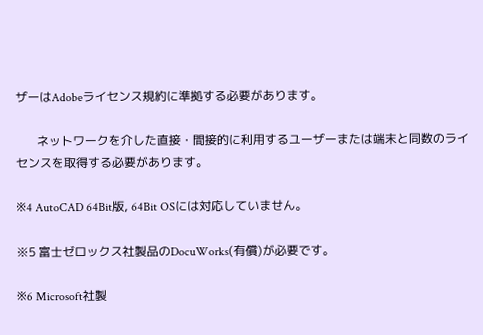ザーはAdobeライセンス規約に準拠する必要があります。

       ネットワークを介した直接・間接的に利用するユーザーまたは端末と同数のライセンスを取得する必要があります。

※4 AutoCAD 64Bit版, 64Bit OSには対応していません。

※5 富士ゼロックス社製品のDocuWorks(有償)が必要です。

※6 Microsoft社製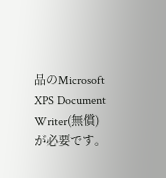品のMicrosoft XPS Document Writer(無償)が必要です。